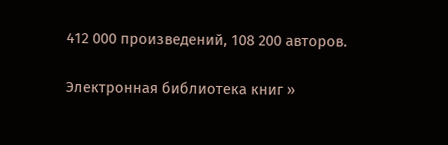412 000 произведений, 108 200 авторов.

Электронная библиотека книг »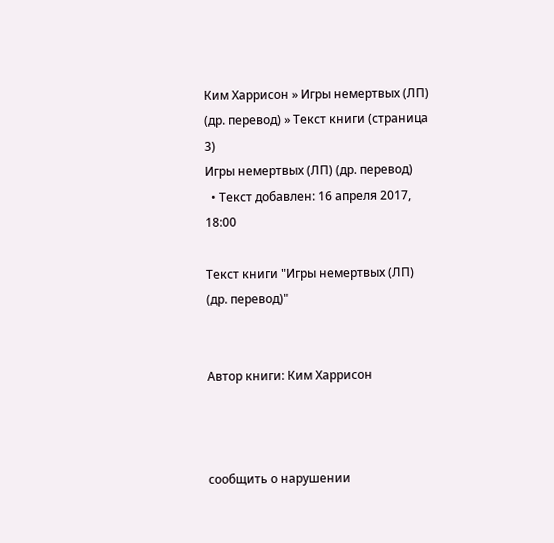Ким Харрисон » Игры немертвых (ЛП) (др. перевод) » Текст книги (страница 3)
Игры немертвых (ЛП) (др. перевод)
  • Текст добавлен: 16 апреля 2017, 18:00

Текст книги "Игры немертвых (ЛП) (др. перевод)"


Автор книги: Ким Харрисон



сообщить о нарушении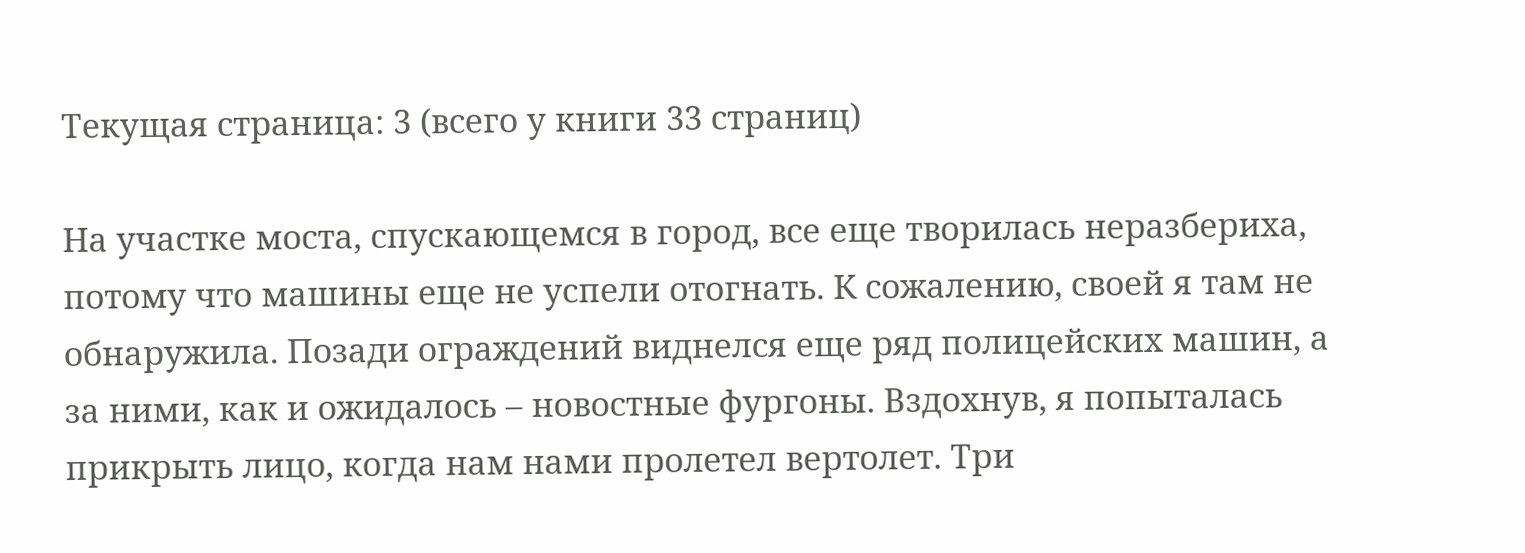Текущая страница: 3 (всего у книги 33 страниц)

На участке моста, спускающемся в город, все еще творилась неразбериха, потому что машины еще не успели отогнать. К сожалению, своей я там не обнаружила. Позади ограждений виднелся еще ряд полицейских машин, а за ними, как и ожидалось – новостные фургоны. Вздохнув, я попыталась прикрыть лицо, когда нам нами пролетел вертолет. Три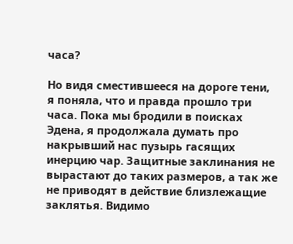часа?

Но видя сместившееся на дороге тени, я поняла, что и правда прошло три часа. Пока мы бродили в поисках Эдена, я продолжала думать про накрывший нас пузырь гасящих инерцию чар. Защитные заклинания не вырастают до таких размеров, а так же не приводят в действие близлежащие заклятья. Видимо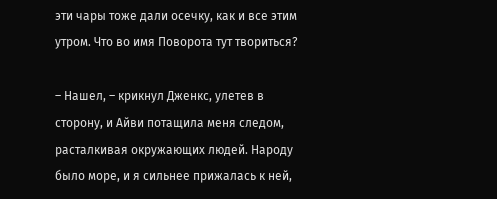эти чары тоже дали осечку, как и все этим утром. Что во имя Поворота тут твориться?

– Нашел, – крикнул Дженкс, улетев в сторону, и Айви потащила меня следом, расталкивая окружающих людей. Народу было море, и я сильнее прижалась к ней,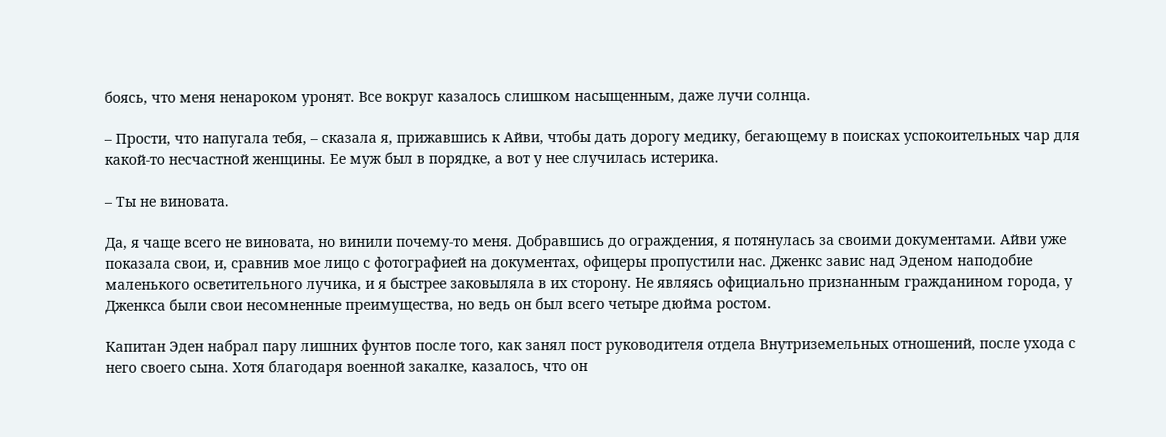боясь, что меня ненароком уронят. Все вокруг казалось слишком насыщенным, даже лучи солнца.

– Прости, что напугала тебя, – сказала я, прижавшись к Айви, чтобы дать дорогу медику, бегающему в поисках успокоительных чар для какой-то несчастной женщины. Ее муж был в порядке, а вот у нее случилась истерика.

– Ты не виновата.

Да, я чаще всего не виновата, но винили почему-то меня. Добравшись до ограждения, я потянулась за своими документами. Айви уже показала свои, и, сравнив мое лицо с фотографией на документах, офицеры пропустили нас. Дженкс завис над Эденом наподобие маленького осветительного лучика, и я быстрее заковыляла в их сторону. Не являясь официально признанным гражданином города, у Дженкса были свои несомненные преимущества, но ведь он был всего четыре дюйма ростом.

Капитан Эден набрал пару лишних фунтов после того, как занял пост руководителя отдела Внутриземельных отношений, после ухода с него своего сына. Хотя благодаря военной закалке, казалось, что он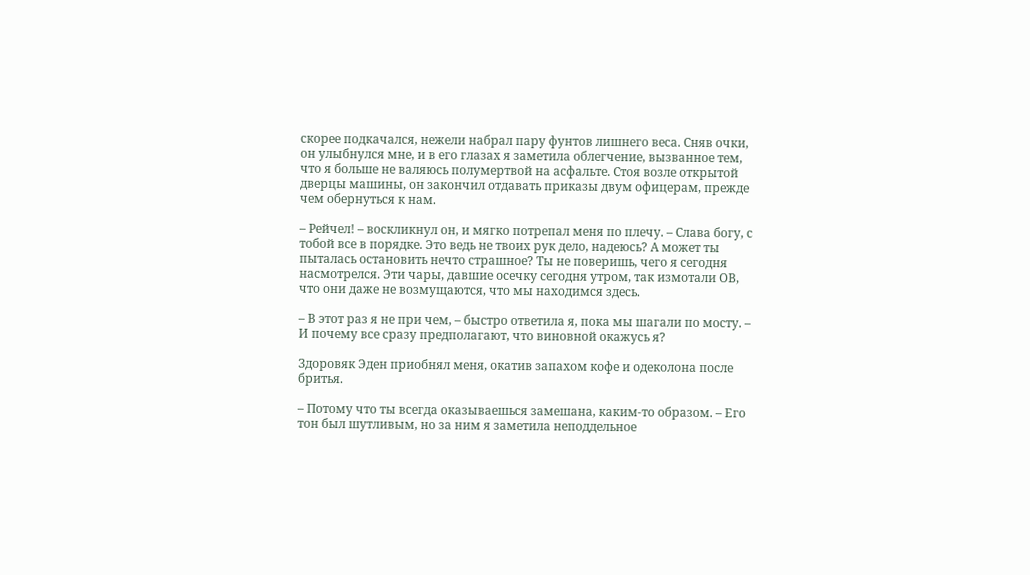скорее подкачался, нежели набрал пару фунтов лишнего веса. Сняв очки, он улыбнулся мне, и в его глазах я заметила облегчение, вызванное тем, что я больше не валяюсь полумертвой на асфальте. Стоя возле открытой дверцы машины, он закончил отдавать приказы двум офицерам, прежде чем обернуться к нам.

– Рейчел! – воскликнул он, и мягко потрепал меня по плечу. – Слава богу, с тобой все в порядке. Это ведь не твоих рук дело, надеюсь? А может ты пыталась остановить нечто страшное? Ты не поверишь, чего я сегодня насмотрелся. Эти чары, давшие осечку сегодня утром, так измотали ОВ, что они даже не возмущаются, что мы находимся здесь.

– В этот раз я не при чем, – быстро ответила я, пока мы шагали по мосту. – И почему все сразу предполагают, что виновной окажусь я?

Здоровяк Эден приобнял меня, окатив запахом кофе и одеколона после бритья.

– Потому что ты всегда оказываешься замешана, каким-то образом. – Его тон был шутливым, но за ним я заметила неподдельное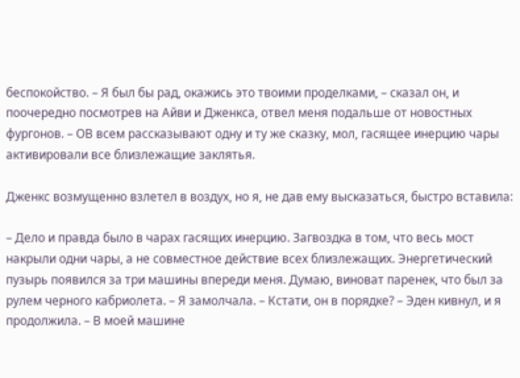беспокойство. – Я был бы рад, окажись это твоими проделками, – сказал он, и поочередно посмотрев на Айви и Дженкса, отвел меня подальше от новостных фургонов. – ОВ всем рассказывают одну и ту же сказку, мол, гасящее инерцию чары активировали все близлежащие заклятья.

Дженкс возмущенно взлетел в воздух, но я, не дав ему высказаться, быстро вставила:

– Дело и правда было в чарах гасящих инерцию. Загвоздка в том, что весь мост накрыли одни чары, а не совместное действие всех близлежащих. Энергетический пузырь появился за три машины впереди меня. Думаю, виноват паренек, что был за рулем черного кабриолета. – Я замолчала. – Кстати, он в порядке? – Эден кивнул, и я продолжила. – В моей машине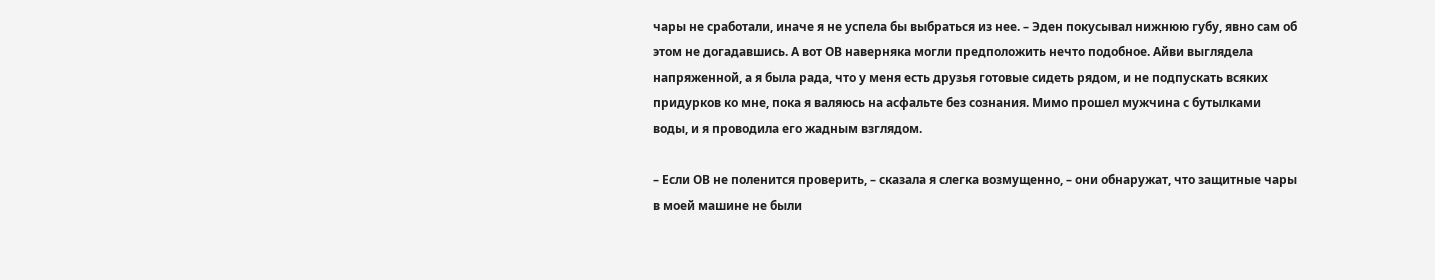чары не сработали, иначе я не успела бы выбраться из нее. – Эден покусывал нижнюю губу, явно сам об этом не догадавшись. А вот ОВ наверняка могли предположить нечто подобное. Айви выглядела напряженной, а я была рада, что у меня есть друзья готовые сидеть рядом, и не подпускать всяких придурков ко мне, пока я валяюсь на асфальте без сознания. Мимо прошел мужчина с бутылками воды, и я проводила его жадным взглядом.

– Если ОВ не поленится проверить, – сказала я слегка возмущенно, – они обнаружат, что защитные чары в моей машине не были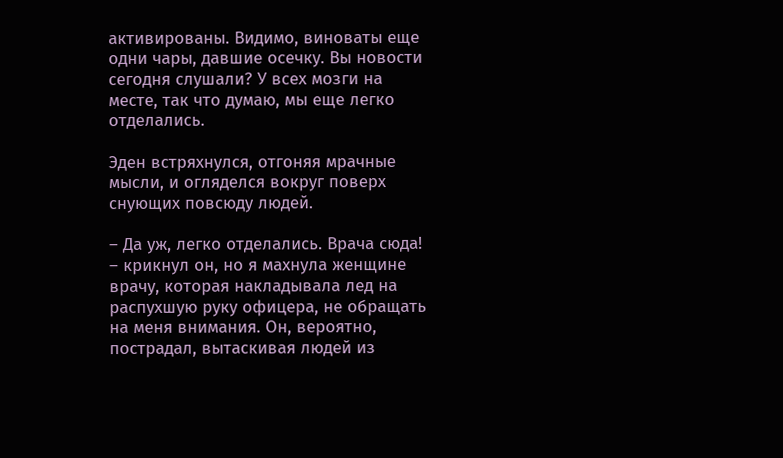активированы. Видимо, виноваты еще одни чары, давшие осечку. Вы новости сегодня слушали? У всех мозги на месте, так что думаю, мы еще легко отделались.

Эден встряхнулся, отгоняя мрачные мысли, и огляделся вокруг поверх снующих повсюду людей.

– Да уж, легко отделались. Врача сюда! – крикнул он, но я махнула женщине врачу, которая накладывала лед на распухшую руку офицера, не обращать на меня внимания. Он, вероятно, пострадал, вытаскивая людей из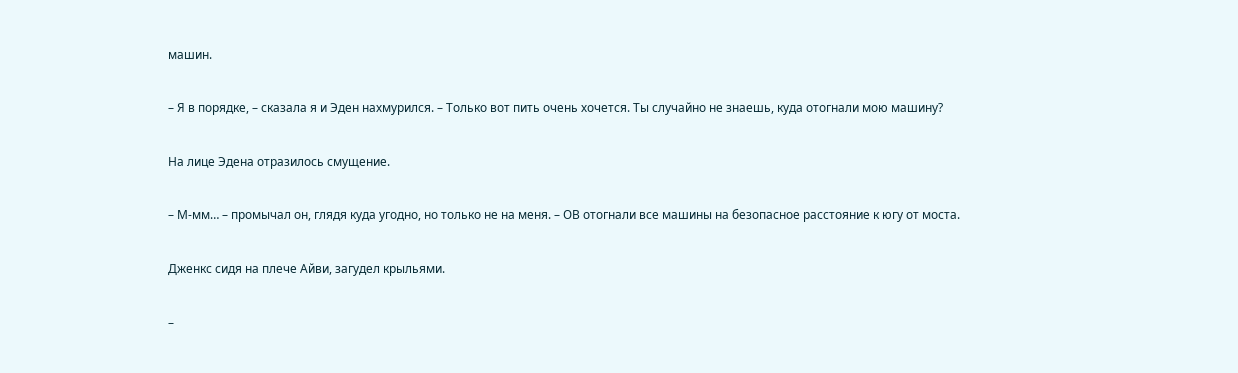машин.

– Я в порядке, – сказала я и Эден нахмурился. – Только вот пить очень хочется. Ты случайно не знаешь, куда отогнали мою машину?

На лице Эдена отразилось смущение.

– М-мм… – промычал он, глядя куда угодно, но только не на меня. – ОВ отогнали все машины на безопасное расстояние к югу от моста.

Дженкс сидя на плече Айви, загудел крыльями.

–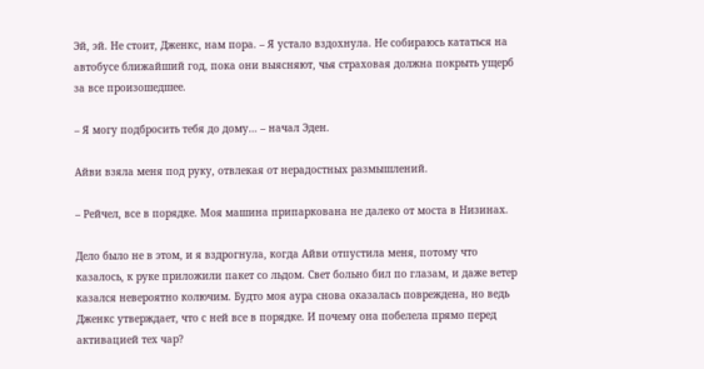Эй, эй. Не стоит, Дженкс, нам пора. – Я устало вздохнула. Не собираюсь кататься на автобусе ближайший год, пока они выясняют, чья страховая должна покрыть ущерб за все произошедшее.

– Я могу подбросить тебя до дому… – начал Эден.

Айви взяла меня под руку, отвлекая от нерадостных размышлений.

– Рейчел, все в порядке. Моя машина припаркована не далеко от моста в Низинах.

Дело было не в этом, и я вздрогнула, когда Айви отпустила меня, потому что казалось, к руке приложили пакет со льдом. Свет больно бил по глазам, и даже ветер казался невероятно колючим. Будто моя аура снова оказалась повреждена, но ведь Дженкс утверждает, что с ней все в порядке. И почему она побелела прямо перед активацией тех чар?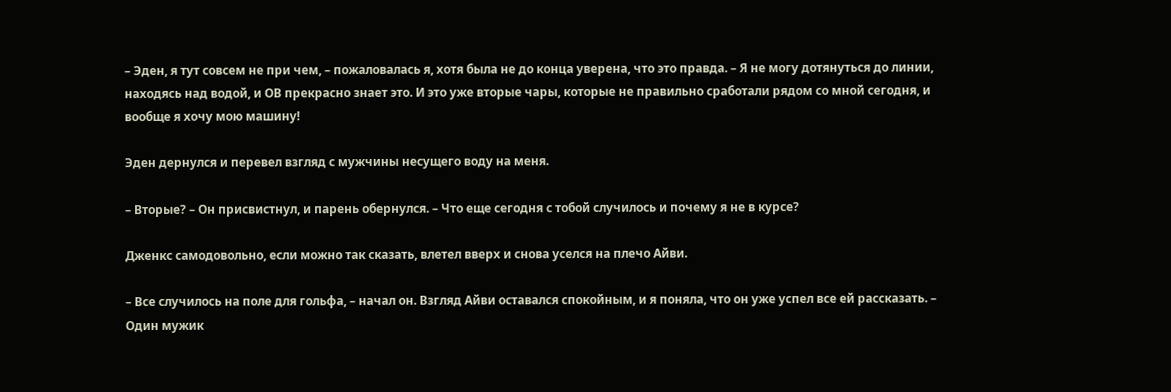– Эден, я тут совсем не при чем, – пожаловалась я, хотя была не до конца уверена, что это правда. – Я не могу дотянуться до линии, находясь над водой, и ОВ прекрасно знает это. И это уже вторые чары, которые не правильно сработали рядом со мной сегодня, и вообще я хочу мою машину!

Эден дернулся и перевел взгляд с мужчины несущего воду на меня.

– Вторые? – Он присвистнул, и парень обернулся. – Что еще сегодня с тобой случилось и почему я не в курсе?

Дженкс самодовольно, если можно так сказать, влетел вверх и снова уселся на плечо Айви.

– Все случилось на поле для гольфа, – начал он. Взгляд Айви оставался спокойным, и я поняла, что он уже успел все ей рассказать. – Один мужик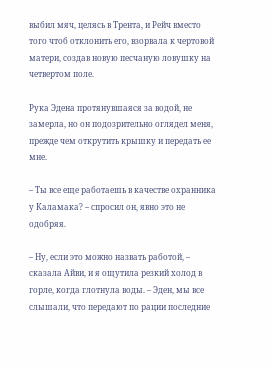выбил мяч, целясь в Трента, и Рейч вместо того чтоб отклонить его, взорвала к чертовой матери, создав новую песчаную ловушку на четвертом поле.

Рука Эдена протянувшаяся за водой, не замерла, но он подозрительно оглядел меня, прежде чем открутить крышку и передать ее мне.

– Ты все еще работаешь в качестве охранника у Каламака? – спросил он, явно это не одобряя.

– Ну, если это можно назвать работой, – сказала Айви, и я ощутила резкий холод в горле, когда глотнула воды. – Эден, мы все слышали, что передают по рации последние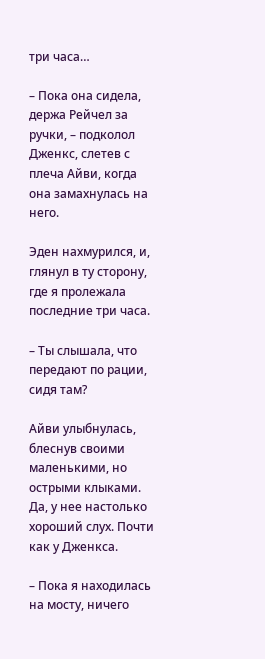три часа…

– Пока она сидела, держа Рейчел за ручки, – подколол Дженкс, слетев с плеча Айви, когда она замахнулась на него.

Эден нахмурился, и, глянул в ту сторону, где я пролежала последние три часа.

– Ты слышала, что передают по рации, сидя там?

Айви улыбнулась, блеснув своими маленькими, но острыми клыками. Да, у нее настолько хороший слух. Почти как у Дженкса.

– Пока я находилась на мосту, ничего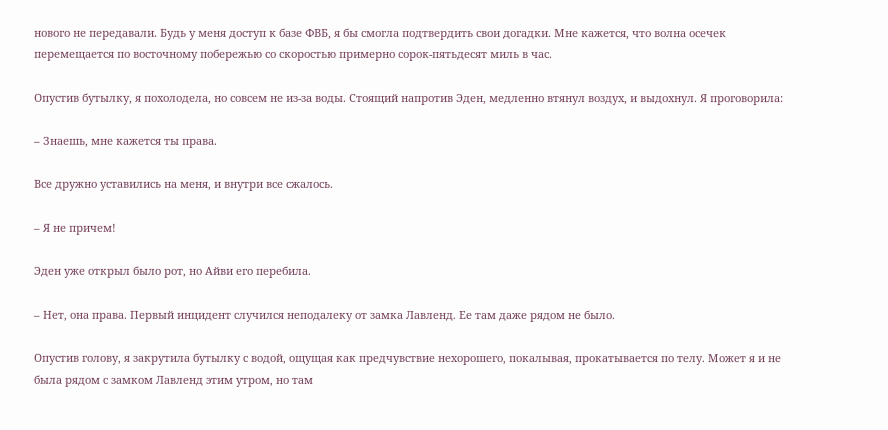нового не передавали. Будь у меня доступ к базе ФВБ, я бы смогла подтвердить свои догадки. Мне кажется, что волна осечек перемещается по восточному побережью со скоростью примерно сорок-пятьдесят миль в час.

Опустив бутылку, я похолодела, но совсем не из-за воды. Стоящий напротив Эден, медленно втянул воздух, и выдохнул. Я проговорила:

– Знаешь, мне кажется ты права.

Все дружно уставились на меня, и внутри все сжалось.

– Я не причем!

Эден уже открыл было рот, но Айви его перебила.

– Нет, она права. Первый инцидент случился неподалеку от замка Лавленд. Ее там даже рядом не было.

Опустив голову, я закрутила бутылку с водой, ощущая как предчувствие нехорошего, покалывая, прокатывается по телу. Может я и не была рядом с замком Лавленд этим утром, но там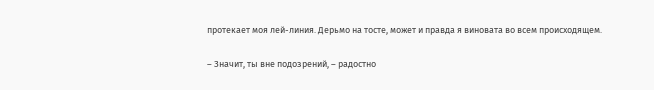протекает моя лей-линия. Дерьмо на тосте, может и правда я виновата во всем происходящем.

– Значит, ты вне подозрений, – радостно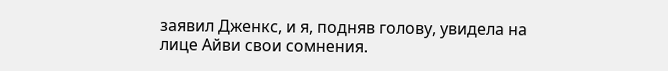заявил Дженкс, и я, подняв голову, увидела на лице Айви свои сомнения.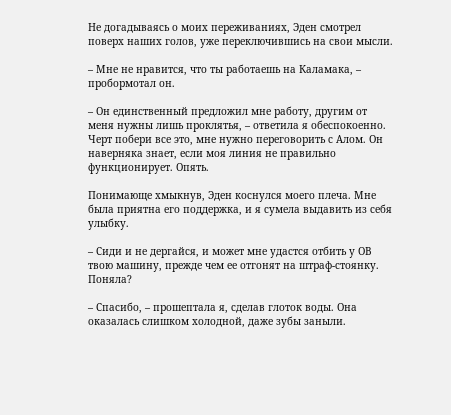Не догадываясь о моих переживаниях, Эден смотрел поверх наших голов, уже переключившись на свои мысли.

– Мне не нравится, что ты работаешь на Каламака, – пробормотал он.

– Он единственный предложил мне работу, другим от меня нужны лишь проклятья, – ответила я обеспокоенно. Черт побери все это, мне нужно переговорить с Алом. Он наверняка знает, если моя линия не правильно функционирует. Опять.

Понимающе хмыкнув, Эден коснулся моего плеча. Мне была приятна его поддержка, и я сумела выдавить из себя улыбку.

– Сиди и не дергайся, и может мне удастся отбить у ОВ твою машину, прежде чем ее отгонят на штраф-стоянку. Поняла?

– Спасибо, – прошептала я, сделав глоток воды. Она оказалась слишком холодной, даже зубы заныли.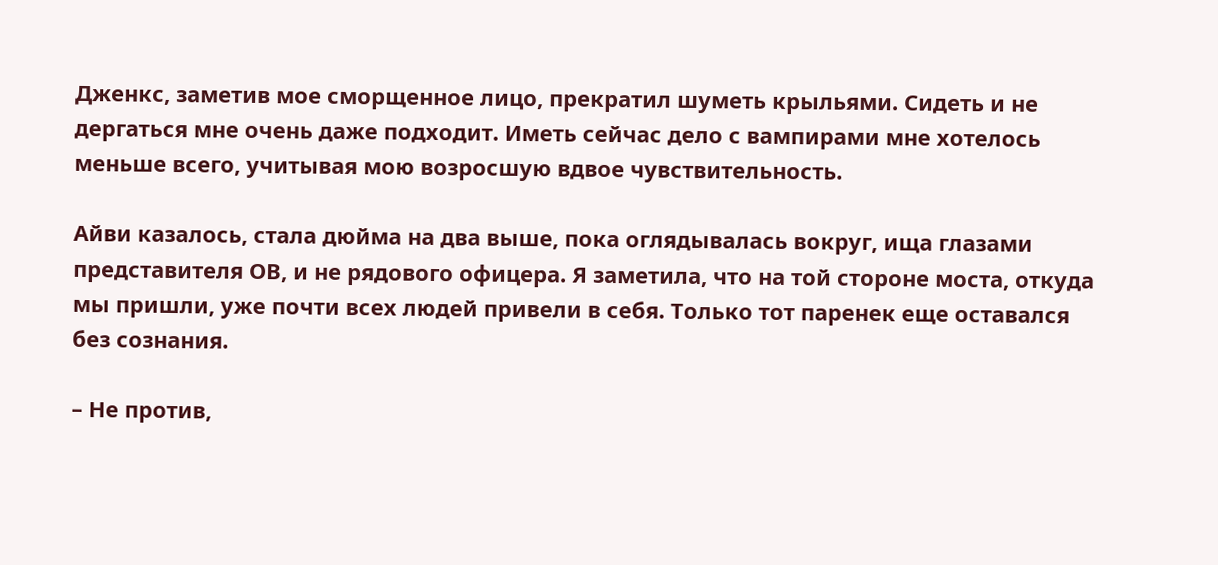Дженкс, заметив мое сморщенное лицо, прекратил шуметь крыльями. Сидеть и не дергаться мне очень даже подходит. Иметь сейчас дело с вампирами мне хотелось меньше всего, учитывая мою возросшую вдвое чувствительность.

Айви казалось, стала дюйма на два выше, пока оглядывалась вокруг, ища глазами представителя ОВ, и не рядового офицера. Я заметила, что на той стороне моста, откуда мы пришли, уже почти всех людей привели в себя. Только тот паренек еще оставался без сознания.

– Не против,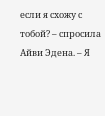если я схожу с тобой? – спросила Айви Эдена. – Я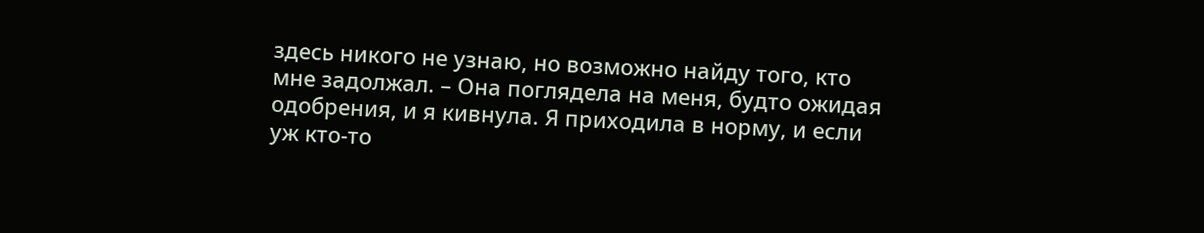здесь никого не узнаю, но возможно найду того, кто мне задолжал. – Она поглядела на меня, будто ожидая одобрения, и я кивнула. Я приходила в норму, и если уж кто-то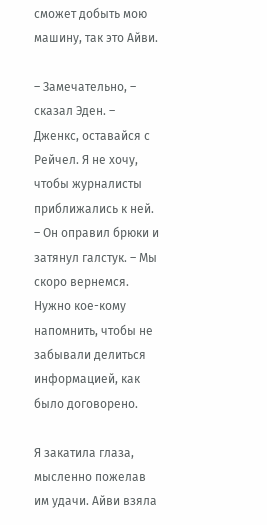сможет добыть мою машину, так это Айви.

– Замечательно, – сказал Эден. – Дженкс, оставайся с Рейчел. Я не хочу, чтобы журналисты приближались к ней. – Он оправил брюки и затянул галстук. – Мы скоро вернемся. Нужно кое-кому напомнить, чтобы не забывали делиться информацией, как было договорено.

Я закатила глаза, мысленно пожелав им удачи. Айви взяла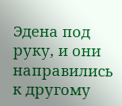Эдена под руку, и они направились к другому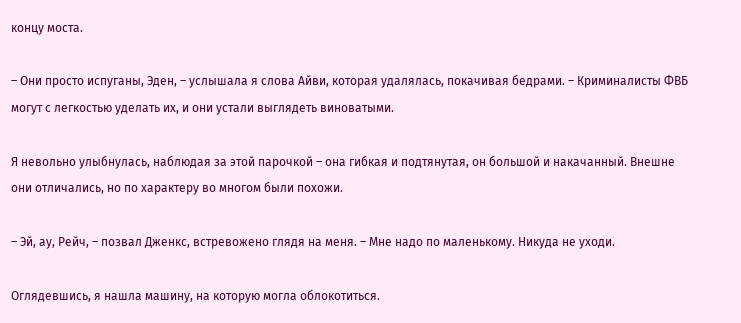концу моста.

– Они просто испуганы, Эден, – услышала я слова Айви, которая удалялась, покачивая бедрами. – Криминалисты ФВБ могут с легкостью уделать их, и они устали выглядеть виноватыми.

Я невольно улыбнулась, наблюдая за этой парочкой – она гибкая и подтянутая, он большой и накачанный. Внешне они отличались, но по характеру во многом были похожи.

– Эй, ау, Рейч, – позвал Дженкс, встревожено глядя на меня. – Мне надо по маленькому. Никуда не уходи.

Оглядевшись, я нашла машину, на которую могла облокотиться.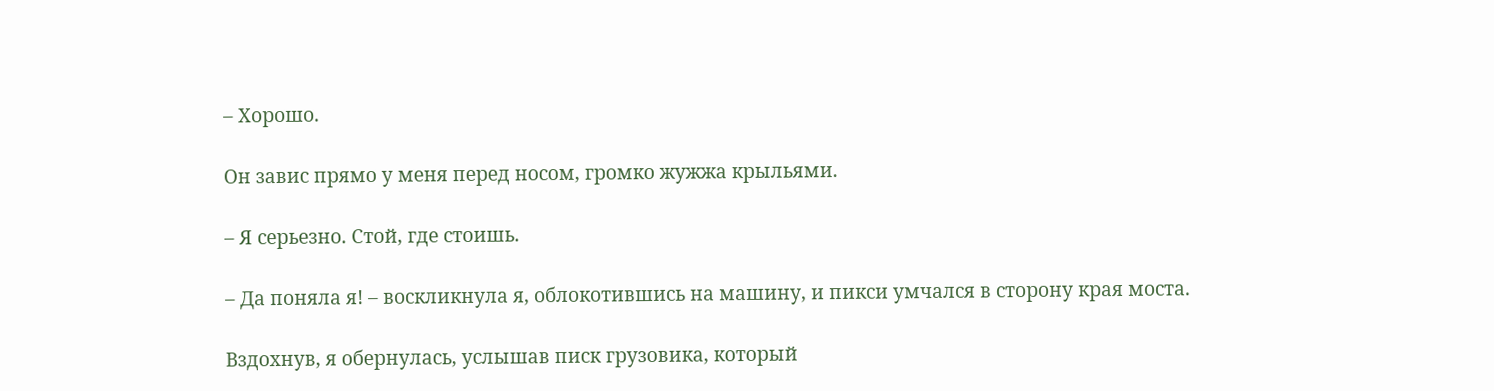– Хорошо.

Он завис прямо у меня перед носом, громко жужжа крыльями.

– Я серьезно. Стой, где стоишь.

– Да поняла я! – воскликнула я, облокотившись на машину, и пикси умчался в сторону края моста.

Вздохнув, я обернулась, услышав писк грузовика, который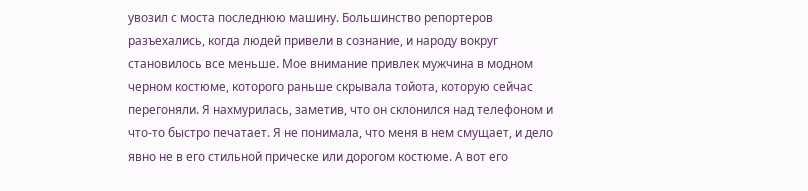увозил с моста последнюю машину. Большинство репортеров разъехались, когда людей привели в сознание, и народу вокруг становилось все меньше. Мое внимание привлек мужчина в модном черном костюме, которого раньше скрывала тойота, которую сейчас перегоняли. Я нахмурилась, заметив, что он склонился над телефоном и что-то быстро печатает. Я не понимала, что меня в нем смущает, и дело явно не в его стильной прическе или дорогом костюме. А вот его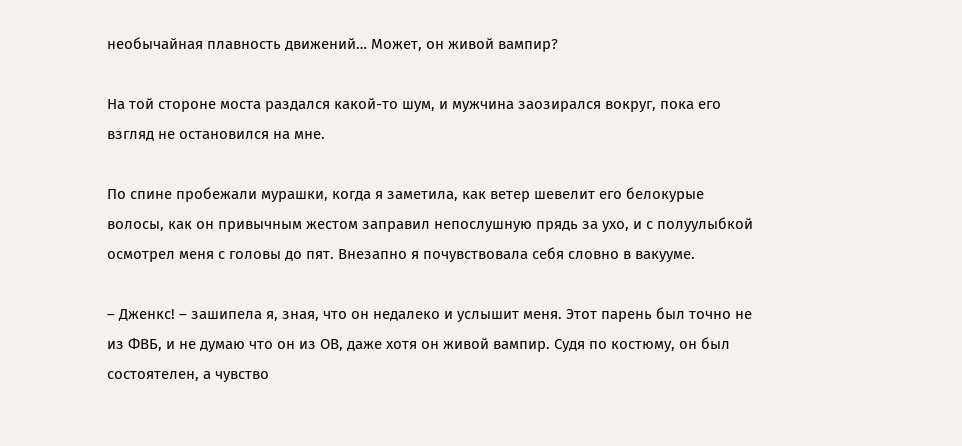необычайная плавность движений… Может, он живой вампир?

На той стороне моста раздался какой-то шум, и мужчина заозирался вокруг, пока его взгляд не остановился на мне.

По спине пробежали мурашки, когда я заметила, как ветер шевелит его белокурые волосы, как он привычным жестом заправил непослушную прядь за ухо, и с полуулыбкой осмотрел меня с головы до пят. Внезапно я почувствовала себя словно в вакууме.

– Дженкс! – зашипела я, зная, что он недалеко и услышит меня. Этот парень был точно не из ФВБ, и не думаю что он из ОВ, даже хотя он живой вампир. Судя по костюму, он был состоятелен, а чувство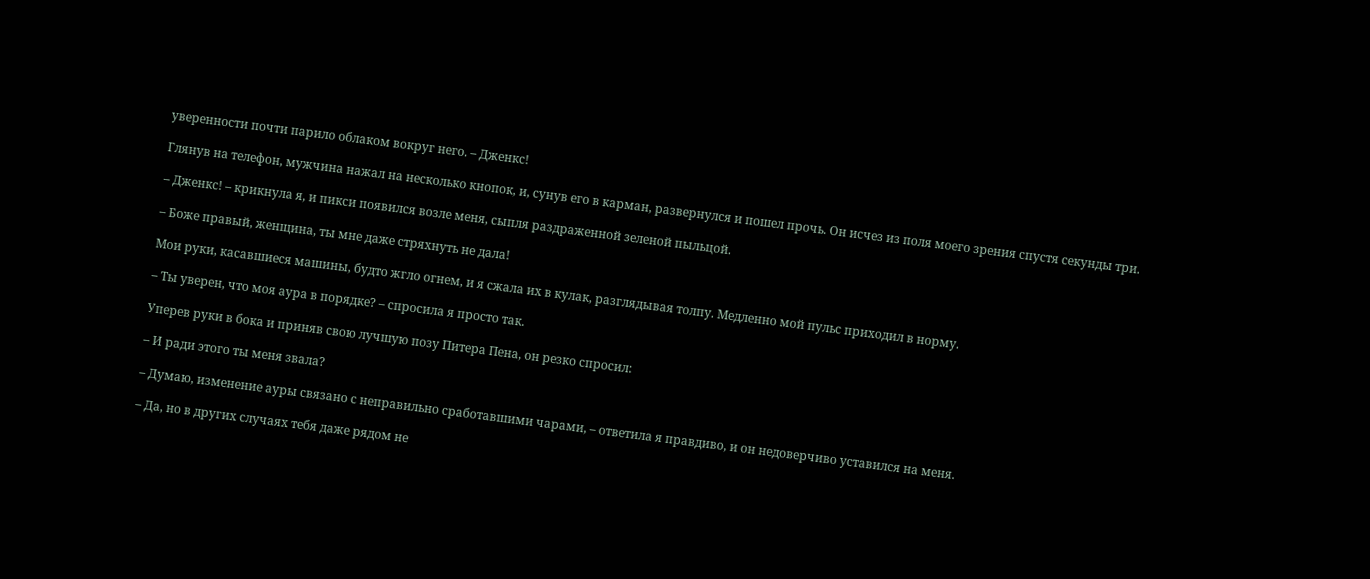уверенности почти парило облаком вокруг него. – Дженкс!

Глянув на телефон, мужчина нажал на несколько кнопок, и, сунув его в карман, развернулся и пошел прочь. Он исчез из поля моего зрения спустя секунды три.

– Дженкс! – крикнула я, и пикси появился возле меня, сыпля раздраженной зеленой пыльцой.

– Боже правый, женщина, ты мне даже стряхнуть не дала!

Мои руки, касавшиеся машины, будто жгло огнем, и я сжала их в кулак, разглядывая толпу. Медленно мой пульс приходил в норму.

– Ты уверен, что моя аура в порядке? – спросила я просто так.

Уперев руки в бока и приняв свою лучшую позу Питера Пена, он резко спросил:

– И ради этого ты меня звала?

– Думаю, изменение ауры связано с неправильно сработавшими чарами, – ответила я правдиво, и он недоверчиво уставился на меня.

– Да, но в других случаях тебя даже рядом не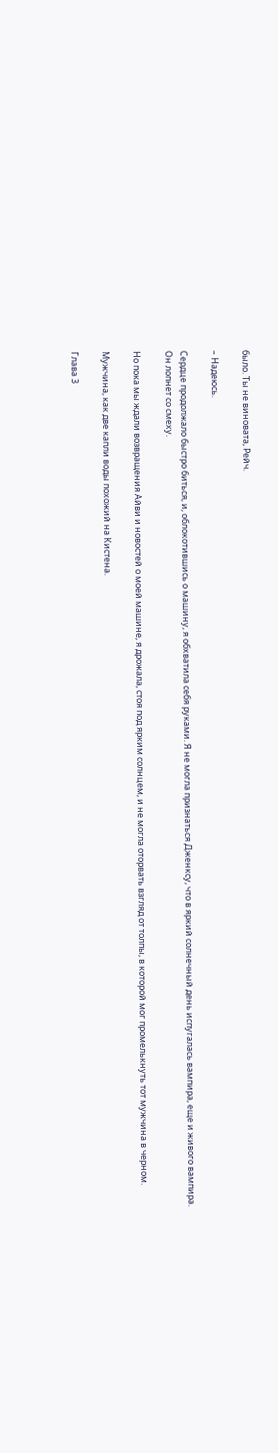было. Ты не виновата, Рейч.

– Надеюсь.

Сердце продолжало быстро биться, и, облокотившись о машину, я обхватила себя руками. Я не могла признаться Дженксу, что в яркий солнечный день испугалась вампира, еще и живого вампира. Он лопнет со смеху.

Но пока мы ждали возвращения Айви и новостей о моей машине, я дрожала, стоя под ярким солнцем, и не могла оторвать взгляд от толпы, в которой мог промелькнуть тот мужчина в черном.

Мужчина, как две капли воды похожий на Кистена.

Глава 3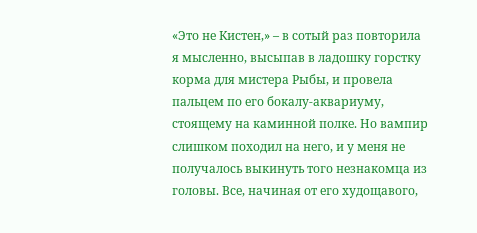«Это не Кистен,» – в сотый раз повторила я мысленно, высыпав в ладошку горстку корма для мистера Рыбы, и провела пальцем по его бокалу-аквариуму, стоящему на каминной полке. Но вампир слишком походил на него, и у меня не получалось выкинуть того незнакомца из головы. Все, начиная от его худощавого,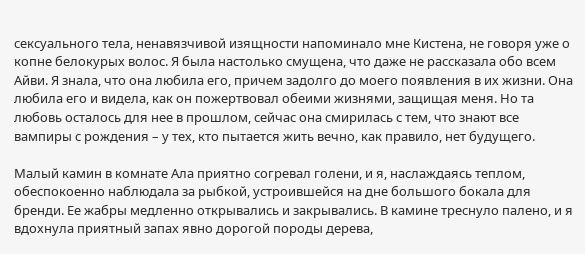сексуального тела, ненавязчивой изящности напоминало мне Кистена, не говоря уже о копне белокурых волос. Я была настолько смущена, что даже не рассказала обо всем Айви. Я знала, что она любила его, причем задолго до моего появления в их жизни. Она любила его и видела, как он пожертвовал обеими жизнями, защищая меня. Но та любовь осталось для нее в прошлом, сейчас она смирилась с тем, что знают все вампиры с рождения – у тех, кто пытается жить вечно, как правило, нет будущего.

Малый камин в комнате Ала приятно согревал голени, и я, наслаждаясь теплом, обеспокоенно наблюдала за рыбкой, устроившейся на дне большого бокала для бренди. Ее жабры медленно открывались и закрывались. В камине треснуло палено, и я вдохнула приятный запах явно дорогой породы дерева,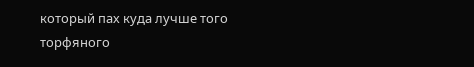который пах куда лучше того торфяного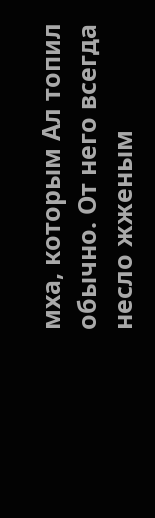мха, которым Ал топил обычно. От него всегда несло жженым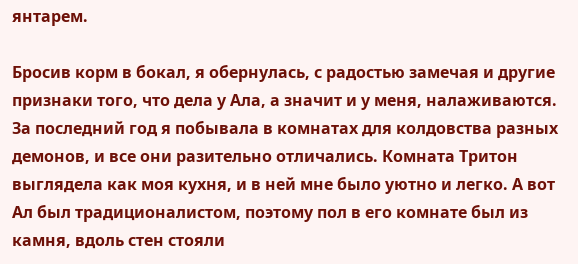янтарем.

Бросив корм в бокал, я обернулась, с радостью замечая и другие признаки того, что дела у Ала, а значит и у меня, налаживаются. За последний год я побывала в комнатах для колдовства разных демонов, и все они разительно отличались. Комната Тритон выглядела как моя кухня, и в ней мне было уютно и легко. А вот Ал был традиционалистом, поэтому пол в его комнате был из камня, вдоль стен стояли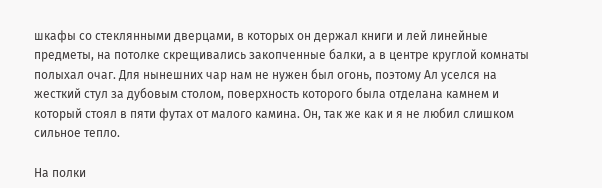шкафы со стеклянными дверцами, в которых он держал книги и лей линейные предметы, на потолке скрещивались закопченные балки, а в центре круглой комнаты полыхал очаг. Для нынешних чар нам не нужен был огонь, поэтому Ал уселся на жесткий стул за дубовым столом, поверхность которого была отделана камнем и который стоял в пяти футах от малого камина. Он, так же как и я не любил слишком сильное тепло.

На полки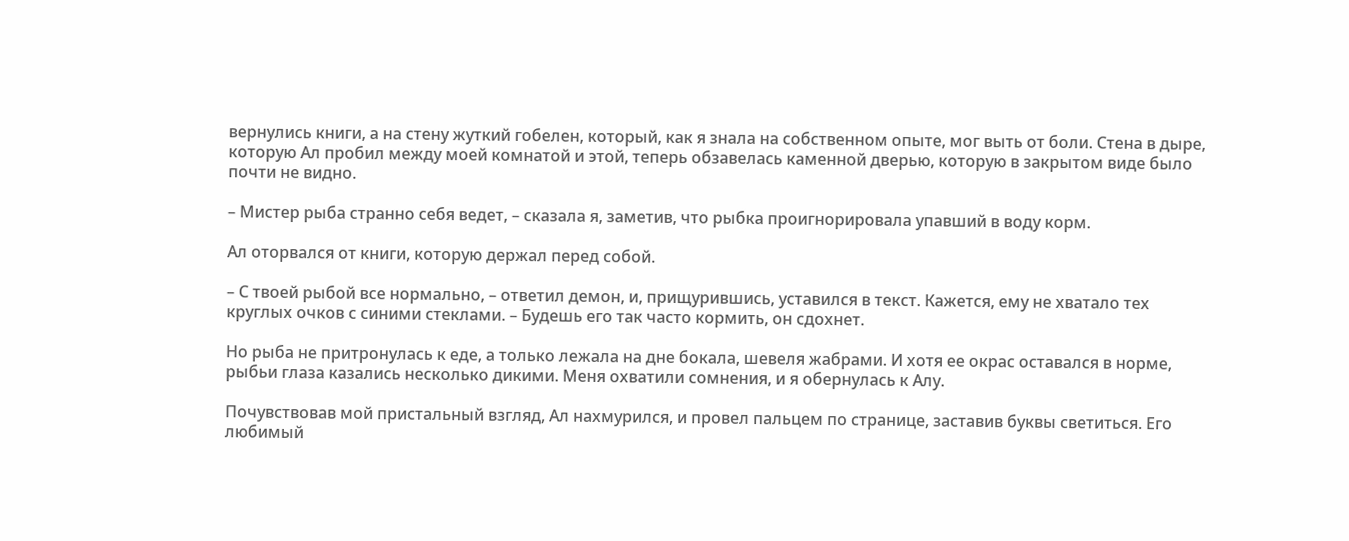вернулись книги, а на стену жуткий гобелен, который, как я знала на собственном опыте, мог выть от боли. Стена в дыре, которую Ал пробил между моей комнатой и этой, теперь обзавелась каменной дверью, которую в закрытом виде было почти не видно.

– Мистер рыба странно себя ведет, – сказала я, заметив, что рыбка проигнорировала упавший в воду корм.

Ал оторвался от книги, которую держал перед собой.

– С твоей рыбой все нормально, – ответил демон, и, прищурившись, уставился в текст. Кажется, ему не хватало тех круглых очков с синими стеклами. – Будешь его так часто кормить, он сдохнет.

Но рыба не притронулась к еде, а только лежала на дне бокала, шевеля жабрами. И хотя ее окрас оставался в норме, рыбьи глаза казались несколько дикими. Меня охватили сомнения, и я обернулась к Алу.

Почувствовав мой пристальный взгляд, Ал нахмурился, и провел пальцем по странице, заставив буквы светиться. Его любимый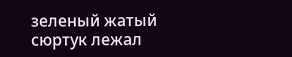зеленый жатый сюртук лежал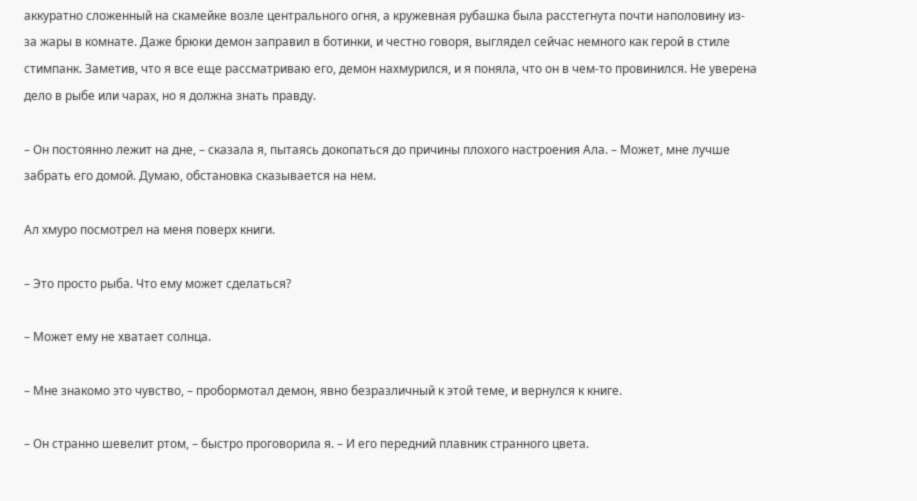аккуратно сложенный на скамейке возле центрального огня, а кружевная рубашка была расстегнута почти наполовину из-за жары в комнате. Даже брюки демон заправил в ботинки, и честно говоря, выглядел сейчас немного как герой в стиле стимпанк. Заметив, что я все еще рассматриваю его, демон нахмурился, и я поняла, что он в чем-то провинился. Не уверена дело в рыбе или чарах, но я должна знать правду.

– Он постоянно лежит на дне, – сказала я, пытаясь докопаться до причины плохого настроения Ала. – Может, мне лучше забрать его домой. Думаю, обстановка сказывается на нем.

Ал хмуро посмотрел на меня поверх книги.

– Это просто рыба. Что ему может сделаться?

– Может ему не хватает солнца.

– Мне знакомо это чувство, – пробормотал демон, явно безразличный к этой теме, и вернулся к книге.

– Он странно шевелит ртом, – быстро проговорила я. – И его передний плавник странного цвета.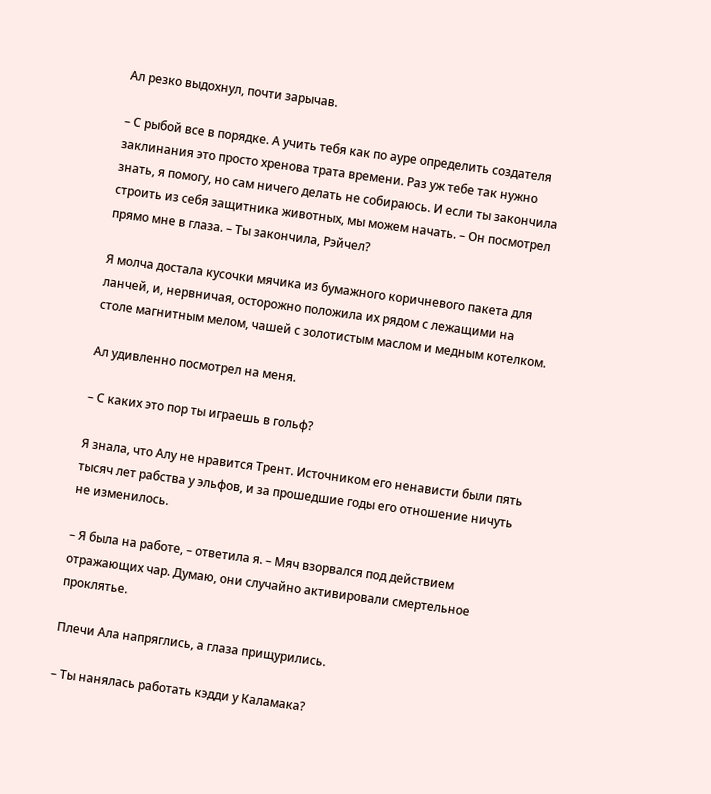Ал резко выдохнул, почти зарычав.

– С рыбой все в порядке. А учить тебя как по ауре определить создателя заклинания это просто хренова трата времени. Раз уж тебе так нужно знать, я помогу, но сам ничего делать не собираюсь. И если ты закончила строить из себя защитника животных, мы можем начать. – Он посмотрел прямо мне в глаза. – Ты закончила, Рэйчел?

Я молча достала кусочки мячика из бумажного коричневого пакета для ланчей, и, нервничая, осторожно положила их рядом с лежащими на столе магнитным мелом, чашей с золотистым маслом и медным котелком.

Ал удивленно посмотрел на меня.

– С каких это пор ты играешь в гольф?

Я знала, что Алу не нравится Трент. Источником его ненависти были пять тысяч лет рабства у эльфов, и за прошедшие годы его отношение ничуть не изменилось.

– Я была на работе, – ответила я. – Мяч взорвался под действием отражающих чар. Думаю, они случайно активировали смертельное проклятье.

Плечи Ала напряглись, а глаза прищурились.

– Ты нанялась работать кэдди у Каламака?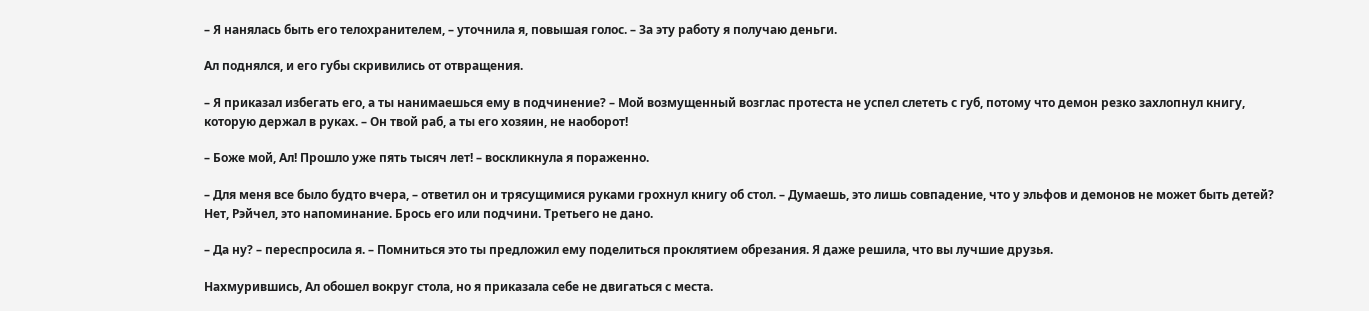– Я нанялась быть его телохранителем, – уточнила я, повышая голос. – За эту работу я получаю деньги.

Ал поднялся, и его губы скривились от отвращения.

– Я приказал избегать его, а ты нанимаешься ему в подчинение? – Мой возмущенный возглас протеста не успел слететь с губ, потому что демон резко захлопнул книгу, которую держал в руках. – Он твой раб, а ты его хозяин, не наоборот!

– Боже мой, Ал! Прошло уже пять тысяч лет! – воскликнула я пораженно.

– Для меня все было будто вчера, – ответил он и трясущимися руками грохнул книгу об стол. – Думаешь, это лишь совпадение, что у эльфов и демонов не может быть детей? Нет, Рэйчел, это напоминание. Брось его или подчини. Третьего не дано.

– Да ну? – переспросила я. – Помниться это ты предложил ему поделиться проклятием обрезания. Я даже решила, что вы лучшие друзья.

Нахмурившись, Ал обошел вокруг стола, но я приказала себе не двигаться с места.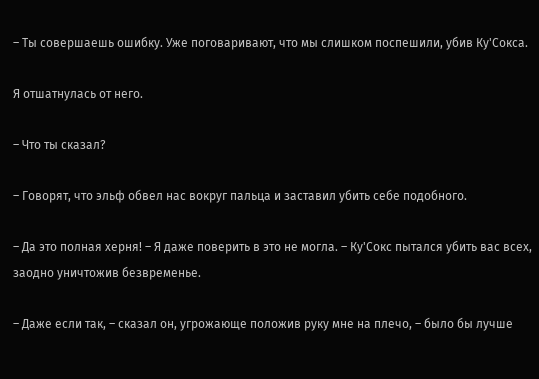– Ты совершаешь ошибку. Уже поговаривают, что мы слишком поспешили, убив Ку'Сокса.

Я отшатнулась от него.

– Что ты сказал?

– Говорят, что эльф обвел нас вокруг пальца и заставил убить себе подобного.

– Да это полная херня! – Я даже поверить в это не могла. – Ку'Сокс пытался убить вас всех, заодно уничтожив безвременье.

– Даже если так, – сказал он, угрожающе положив руку мне на плечо, – было бы лучше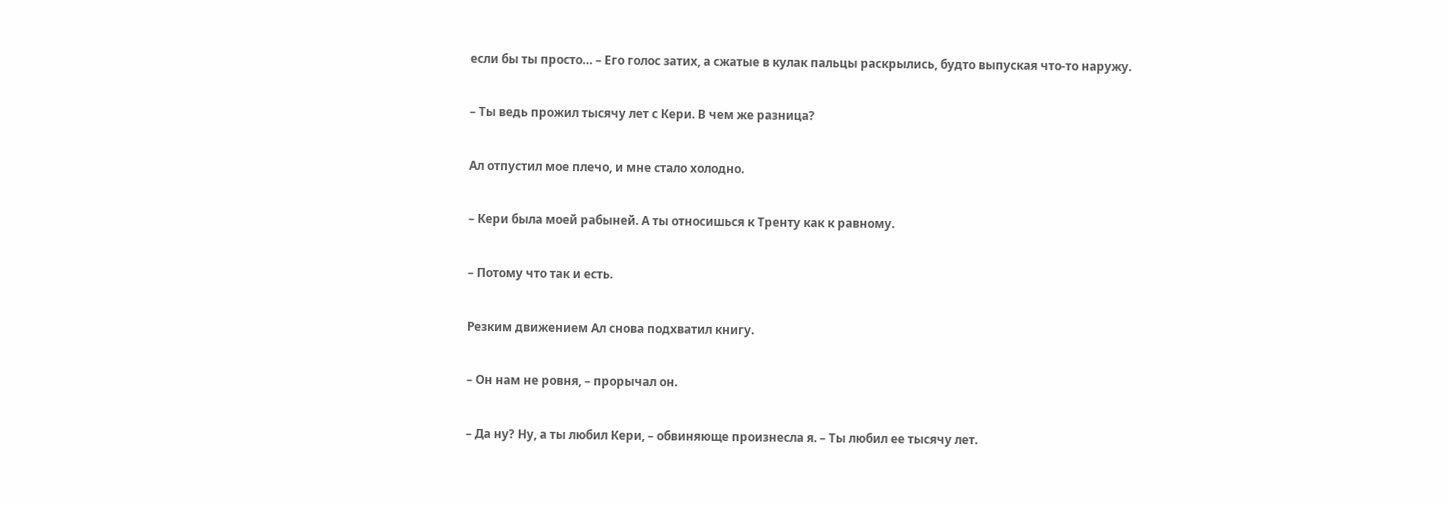если бы ты просто… – Его голос затих, а сжатые в кулак пальцы раскрылись, будто выпуская что-то наружу.

– Ты ведь прожил тысячу лет с Кери. В чем же разница?

Ал отпустил мое плечо, и мне стало холодно.

– Кери была моей рабыней. А ты относишься к Тренту как к равному.

– Потому что так и есть.

Резким движением Ал снова подхватил книгу.

– Он нам не ровня, – прорычал он.

– Да ну? Ну, а ты любил Кери, – обвиняюще произнесла я. – Ты любил ее тысячу лет.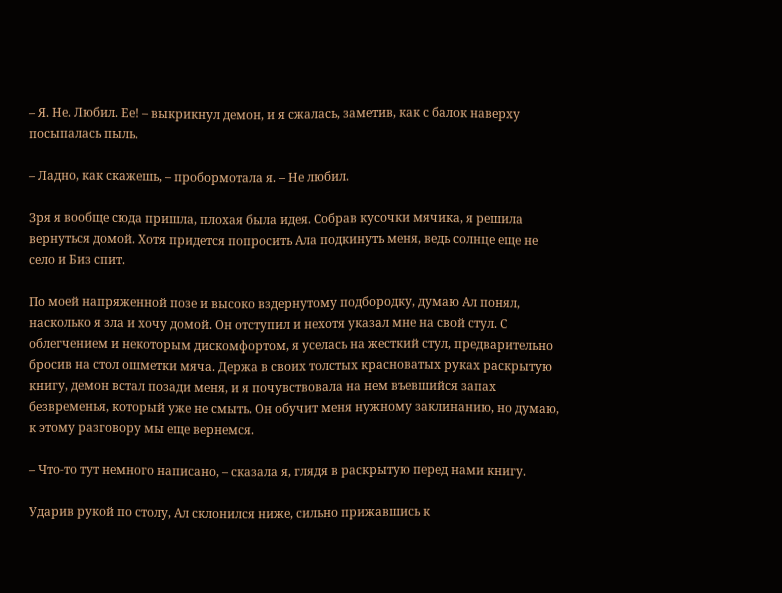– Я. Не. Любил. Ее! – выкрикнул демон, и я сжалась, заметив, как с балок наверху посыпалась пыль.

– Ладно, как скажешь, – пробормотала я. – Не любил.

Зря я вообще сюда пришла, плохая была идея. Собрав кусочки мячика, я решила вернуться домой. Хотя придется попросить Ала подкинуть меня, ведь солнце еще не село и Биз спит.

По моей напряженной позе и высоко вздернутому подбородку, думаю Ал понял, насколько я зла и хочу домой. Он отступил и нехотя указал мне на свой стул. С облегчением и некоторым дискомфортом, я уселась на жесткий стул, предварительно бросив на стол ошметки мяча. Держа в своих толстых красноватых руках раскрытую книгу, демон встал позади меня, и я почувствовала на нем въевшийся запах безвременья, который уже не смыть. Он обучит меня нужному заклинанию, но думаю, к этому разговору мы еще вернемся.

– Что-то тут немного написано, – сказала я, глядя в раскрытую перед нами книгу.

Ударив рукой по столу, Ал склонился ниже, сильно прижавшись к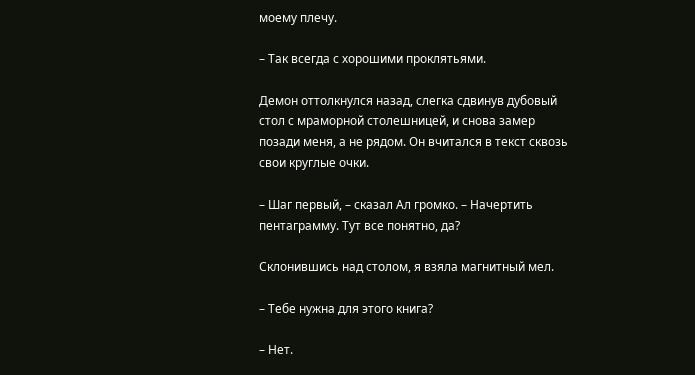моему плечу.

– Так всегда с хорошими проклятьями.

Демон оттолкнулся назад, слегка сдвинув дубовый стол с мраморной столешницей, и снова замер позади меня, а не рядом. Он вчитался в текст сквозь свои круглые очки.

– Шаг первый, – сказал Ал громко. – Начертить пентаграмму. Тут все понятно, да?

Склонившись над столом, я взяла магнитный мел.

– Тебе нужна для этого книга?

– Нет.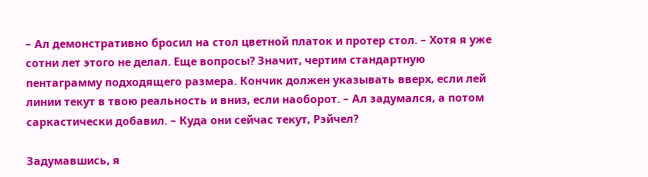– Ал демонстративно бросил на стол цветной платок и протер стол. – Хотя я уже сотни лет этого не делал. Еще вопросы? Значит, чертим стандартную пентаграмму подходящего размера. Кончик должен указывать вверх, если лей линии текут в твою реальность и вниз, если наоборот. – Ал задумался, а потом саркастически добавил. – Куда они сейчас текут, Рэйчел?

Задумавшись, я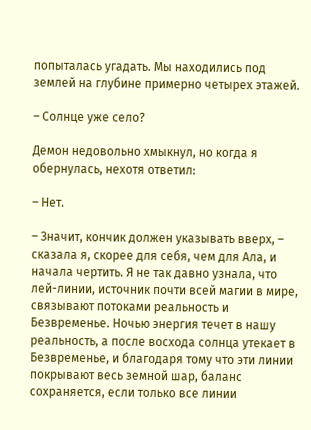попыталась угадать. Мы находились под землей на глубине примерно четырех этажей.

– Солнце уже село?

Демон недовольно хмыкнул, но когда я обернулась, нехотя ответил:

– Нет.

– Значит, кончик должен указывать вверх, – сказала я, скорее для себя, чем для Ала, и начала чертить. Я не так давно узнала, что лей-линии, источник почти всей магии в мире, связывают потоками реальность и Безвременье. Ночью энергия течет в нашу реальность, а после восхода солнца утекает в Безвременье, и благодаря тому что эти линии покрывают весь земной шар, баланс сохраняется, если только все линии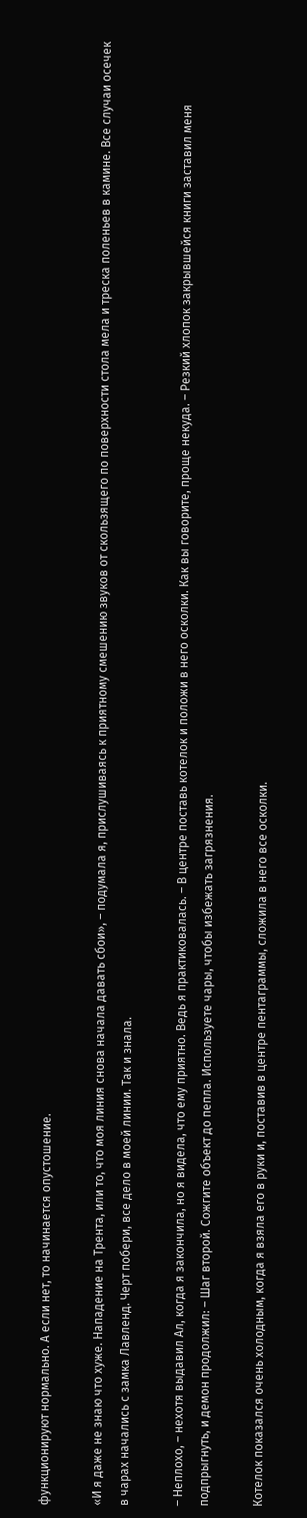функционируют нормально. А если нет, то начинается опустошение.

«И я даже не знаю что хуже. Нападение на Трента, или то, что моя линия снова начала давать сбои», – подумала я, прислушиваясь к приятному смешению звуков от скользящего по поверхности стола мела и треска поленьев в камине. Все случаи осечек в чарах начались с замка Лавленд. Черт побери, все дело в моей линии. Так и знала.

– Неплохо, – нехотя выдавил Ал, когда я закончила, но я видела, что ему приятно. Ведь я практиковалась. – В центре поставь котелок и положи в него осколки. Как вы говорите, проще некуда. – Резкий хлопок закрывшейся книги заставил меня подпрыгнуть, и демон продолжил: – Шаг второй. Сожгите объект до пепла. Используете чары, чтобы избежать загрязнения.

Котелок показался очень холодным, когда я взяла его в руки и, поставив в центре пентаграммы, сложила в него все осколки.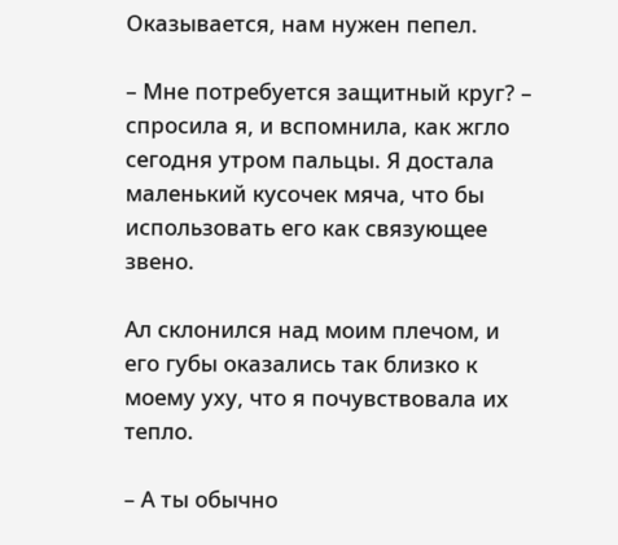Оказывается, нам нужен пепел.

– Мне потребуется защитный круг? – спросила я, и вспомнила, как жгло сегодня утром пальцы. Я достала маленький кусочек мяча, что бы использовать его как связующее звено.

Ал склонился над моим плечом, и его губы оказались так близко к моему уху, что я почувствовала их тепло.

– А ты обычно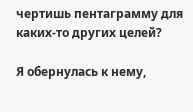чертишь пентаграмму для каких-то других целей?

Я обернулась к нему,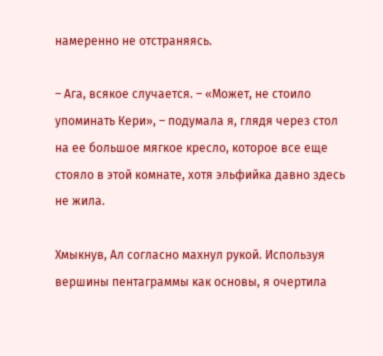намеренно не отстраняясь.

– Ага, всякое случается. – «Может, не стоило упоминать Кери», – подумала я, глядя через стол на ее большое мягкое кресло, которое все еще стояло в этой комнате, хотя эльфийка давно здесь не жила.

Хмыкнув, Ал согласно махнул рукой. Используя вершины пентаграммы как основы, я очертила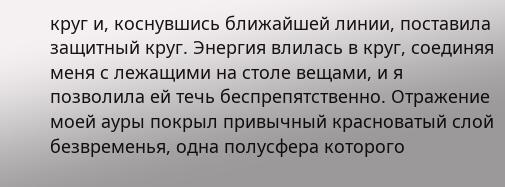круг и, коснувшись ближайшей линии, поставила защитный круг. Энергия влилась в круг, соединяя меня с лежащими на столе вещами, и я позволила ей течь беспрепятственно. Отражение моей ауры покрыл привычный красноватый слой безвременья, одна полусфера которого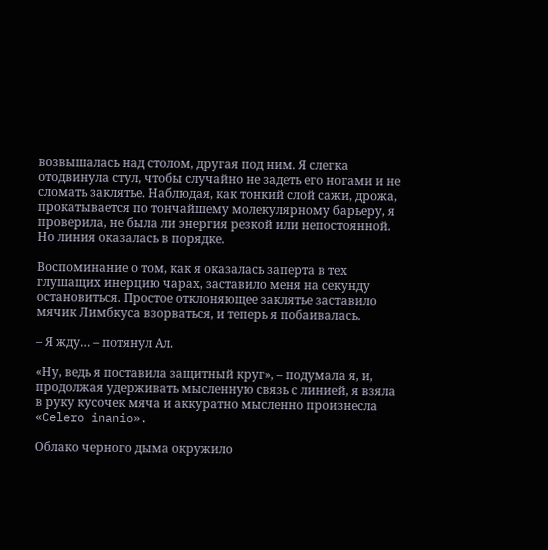возвышалась над столом, другая под ним. Я слегка отодвинула стул, чтобы случайно не задеть его ногами и не сломать заклятье. Наблюдая, как тонкий слой сажи, дрожа, прокатывается по тончайшему молекулярному барьеру, я проверила, не была ли энергия резкой или непостоянной. Но линия оказалась в порядке.

Воспоминание о том, как я оказалась заперта в тех глушащих инерцию чарах, заставило меня на секунду остановиться. Простое отклоняющее заклятье заставило мячик Лимбкуса взорваться, и теперь я побаивалась.

– Я жду… – потянул Ал.

«Ну, ведь я поставила защитный круг», – подумала я, и, продолжая удерживать мысленную связь с линией, я взяла в руку кусочек мяча и аккуратно мысленно произнесла «Celero inanio».

Облако черного дыма окружило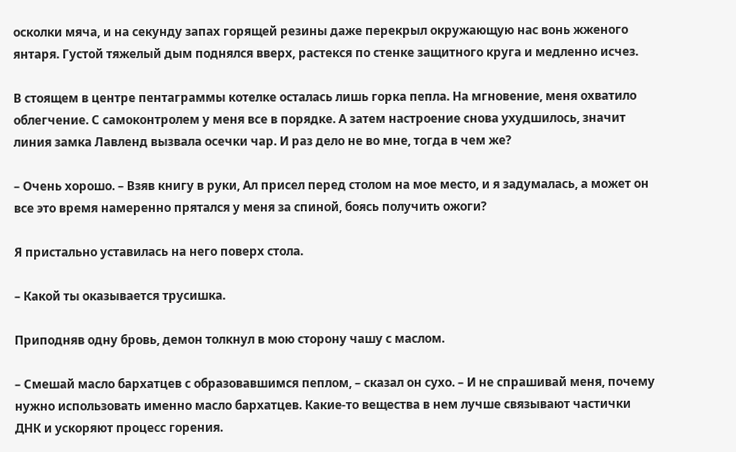осколки мяча, и на секунду запах горящей резины даже перекрыл окружающую нас вонь жженого янтаря. Густой тяжелый дым поднялся вверх, растекся по стенке защитного круга и медленно исчез.

В стоящем в центре пентаграммы котелке осталась лишь горка пепла. На мгновение, меня охватило облегчение. С самоконтролем у меня все в порядке. А затем настроение снова ухудшилось, значит линия замка Лавленд вызвала осечки чар. И раз дело не во мне, тогда в чем же?

– Очень хорошо. – Взяв книгу в руки, Ал присел перед столом на мое место, и я задумалась, а может он все это время намеренно прятался у меня за спиной, боясь получить ожоги?

Я пристально уставилась на него поверх стола.

– Какой ты оказывается трусишка.

Приподняв одну бровь, демон толкнул в мою сторону чашу с маслом.

– Смешай масло бархатцев с образовавшимся пеплом, – сказал он сухо. – И не спрашивай меня, почему нужно использовать именно масло бархатцев. Какие-то вещества в нем лучше связывают частички ДНК и ускоряют процесс горения.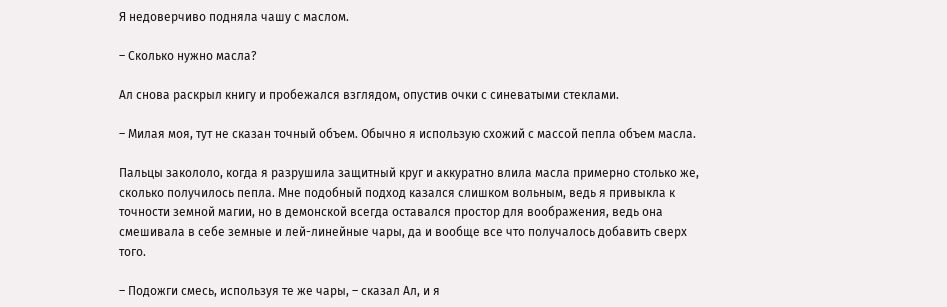Я недоверчиво подняла чашу с маслом.

– Сколько нужно масла?

Ал снова раскрыл книгу и пробежался взглядом, опустив очки с синеватыми стеклами.

– Милая моя, тут не сказан точный объем. Обычно я использую схожий с массой пепла объем масла.

Пальцы закололо, когда я разрушила защитный круг и аккуратно влила масла примерно столько же, сколько получилось пепла. Мне подобный подход казался слишком вольным, ведь я привыкла к точности земной магии, но в демонской всегда оставался простор для воображения, ведь она смешивала в себе земные и лей-линейные чары, да и вообще все что получалось добавить сверх того.

– Подожги смесь, используя те же чары, – сказал Ал, и я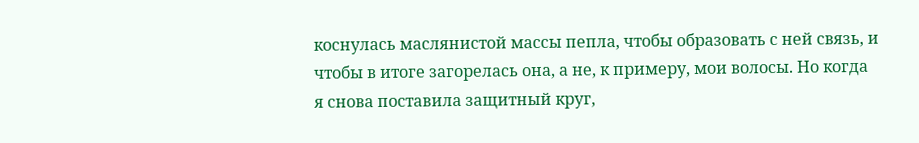коснулась маслянистой массы пепла, чтобы образовать с ней связь, и чтобы в итоге загорелась она, а не, к примеру, мои волосы. Но когда я снова поставила защитный круг,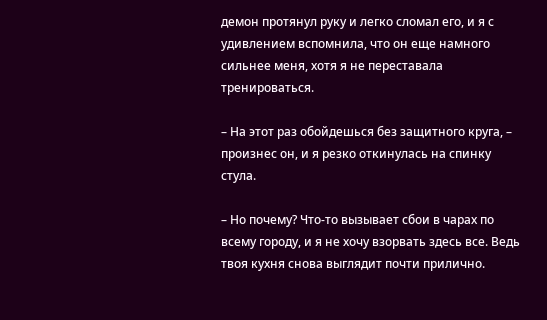демон протянул руку и легко сломал его, и я с удивлением вспомнила, что он еще намного сильнее меня, хотя я не переставала тренироваться.

– На этот раз обойдешься без защитного круга, – произнес он, и я резко откинулась на спинку стула.

– Но почему? Что-то вызывает сбои в чарах по всему городу, и я не хочу взорвать здесь все. Ведь твоя кухня снова выглядит почти прилично.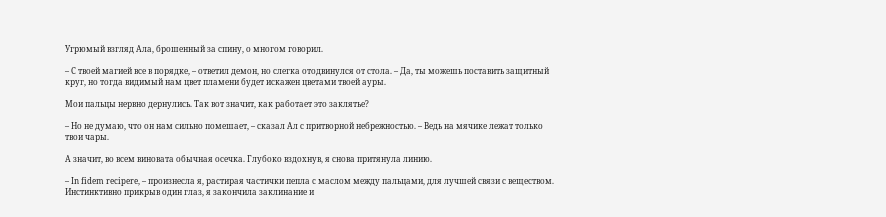Угрюмый взгляд Ала, брошенный за спину, о многом говорил.

– С твоей магией все в порядке, – ответил демон, но слегка отодвинулся от стола. – Да, ты можешь поставить защитный круг, но тогда видимый нам цвет пламени будет искажен цветами твоей ауры.

Мои пальцы нервно дернулись. Так вот значит, как работает это заклятье?

– Но не думаю, что он нам сильно помешает, – сказал Ал с притворной небрежностью. – Ведь на мячике лежат только твои чары.

А значит, во всем виновата обычная осечка. Глубоко вздохнув, я снова притянула линию.

– In fidem recipere, – произнесла я, растирая частички пепла c маслом между пальцами, для лучшей связи с веществом. Инстинктивно прикрыв один глаз, я закончила заклинание и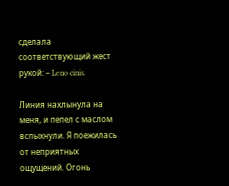сделала соответствующий жест рукой: – Leno cinis.

Линия нахлынула на меня, и пепел с маслом вспыхнули. Я поежилась от неприятных ощущений. Огонь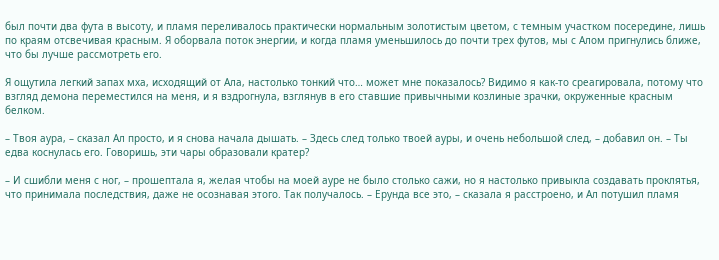был почти два фута в высоту, и пламя переливалось практически нормальным золотистым цветом, с темным участком посередине, лишь по краям отсвечивая красным. Я оборвала поток энергии, и когда пламя уменьшилось до почти трех футов, мы с Алом пригнулись ближе, что бы лучше рассмотреть его.

Я ощутила легкий запах мха, исходящий от Ала, настолько тонкий что… может мне показалось? Видимо я как-то среагировала, потому что взгляд демона переместился на меня, и я вздрогнула, взглянув в его ставшие привычными козлиные зрачки, окруженные красным белком.

– Твоя аура, – сказал Ал просто, и я снова начала дышать. – Здесь след только твоей ауры, и очень небольшой след, – добавил он. – Ты едва коснулась его. Говоришь, эти чары образовали кратер?

– И сшибли меня с ног, – прошептала я, желая чтобы на моей ауре не было столько сажи, но я настолько привыкла создавать проклятья, что принимала последствия, даже не осознавая этого. Так получалось. – Ерунда все это, – сказала я расстроено, и Ал потушил пламя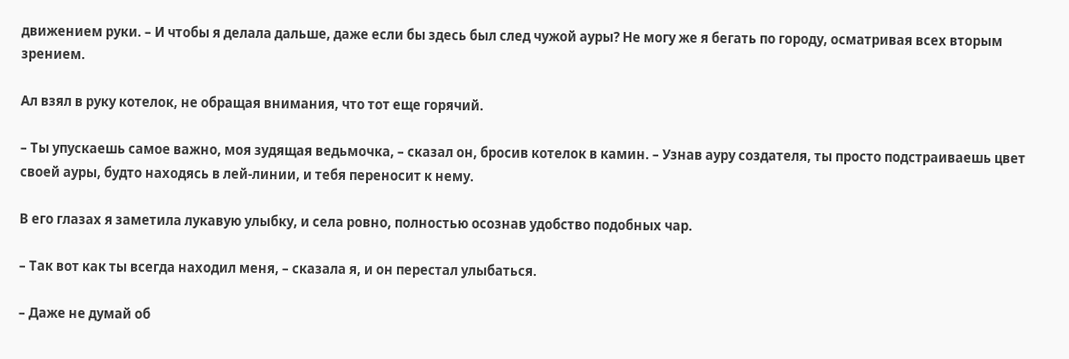движением руки. – И чтобы я делала дальше, даже если бы здесь был след чужой ауры? Не могу же я бегать по городу, осматривая всех вторым зрением.

Ал взял в руку котелок, не обращая внимания, что тот еще горячий.

– Ты упускаешь самое важно, моя зудящая ведьмочка, – сказал он, бросив котелок в камин. – Узнав ауру создателя, ты просто подстраиваешь цвет своей ауры, будто находясь в лей-линии, и тебя переносит к нему.

В его глазах я заметила лукавую улыбку, и села ровно, полностью осознав удобство подобных чар.

– Так вот как ты всегда находил меня, – сказала я, и он перестал улыбаться.

– Даже не думай об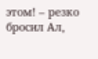этом! – резко бросил Ал,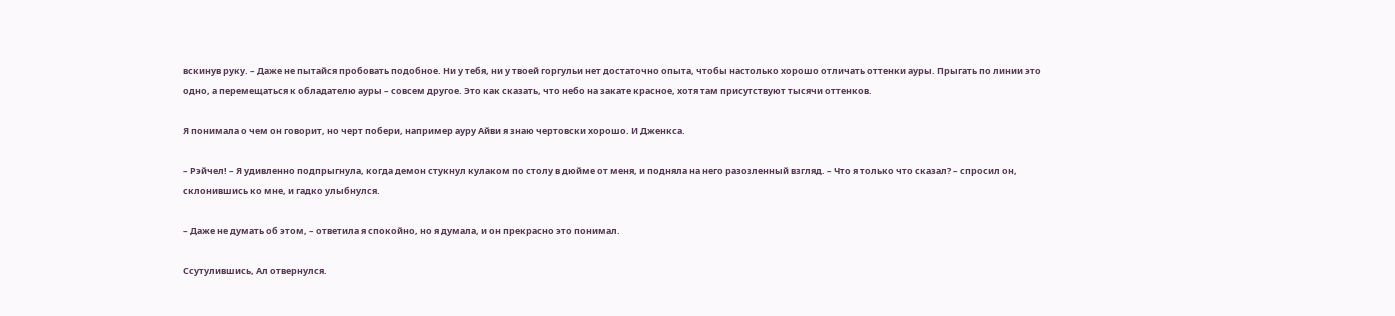вскинув руку. – Даже не пытайся пробовать подобное. Ни у тебя, ни у твоей горгульи нет достаточно опыта, чтобы настолько хорошо отличать оттенки ауры. Прыгать по линии это одно, а перемещаться к обладателю ауры – совсем другое. Это как сказать, что небо на закате красное, хотя там присутствуют тысячи оттенков.

Я понимала о чем он говорит, но черт побери, например ауру Айви я знаю чертовски хорошо. И Дженкса.

– Рэйчел! – Я удивленно подпрыгнула, когда демон стукнул кулаком по столу в дюйме от меня, и подняла на него разозленный взгляд. – Что я только что сказал? – спросил он, склонившись ко мне, и гадко улыбнулся.

– Даже не думать об этом, – ответила я спокойно, но я думала, и он прекрасно это понимал.

Ссутулившись, Ал отвернулся.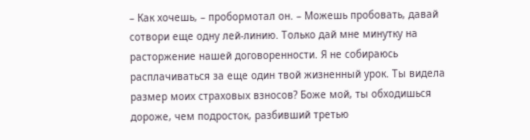– Как хочешь, – пробормотал он. – Можешь пробовать, давай сотвори еще одну лей-линию. Только дай мне минутку на расторжение нашей договоренности. Я не собираюсь расплачиваться за еще один твой жизненный урок. Ты видела размер моих страховых взносов? Боже мой, ты обходишься дороже, чем подросток, разбивший третью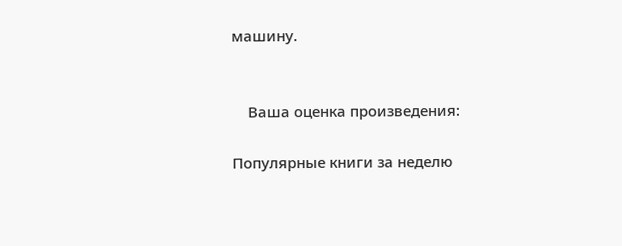машину.


    Ваша оценка произведения:

Популярные книги за неделю